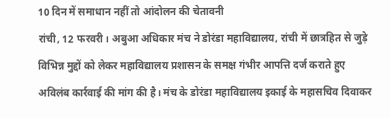10 दिन में समाधान नहीं तो आंदोलन की चेतावनी
रांची, 12 फरवरी। अबुआ अधिकार मंच ने डोरंडा महाविद्यालय, रांची में छात्रहित से जुड़े विभिन्न मुद्दों को लेकर महाविद्यालय प्रशासन के समक्ष गंभीर आपत्ति दर्ज कराते हुए अविलंब कार्रवाई की मांग की है। मंच के डोरंडा महाविद्यालय इकाई के महासचिव दिवाकर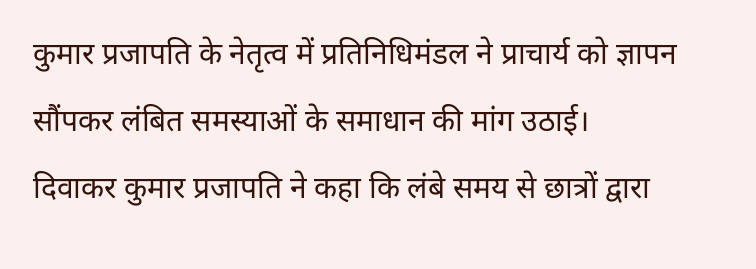कुमार प्रजापति के नेतृत्व में प्रतिनिधिमंडल ने प्राचार्य को ज्ञापन सौंपकर लंबित समस्याओं के समाधान की मांग उठाई।
दिवाकर कुमार प्रजापति ने कहा कि लंबे समय से छात्रों द्वारा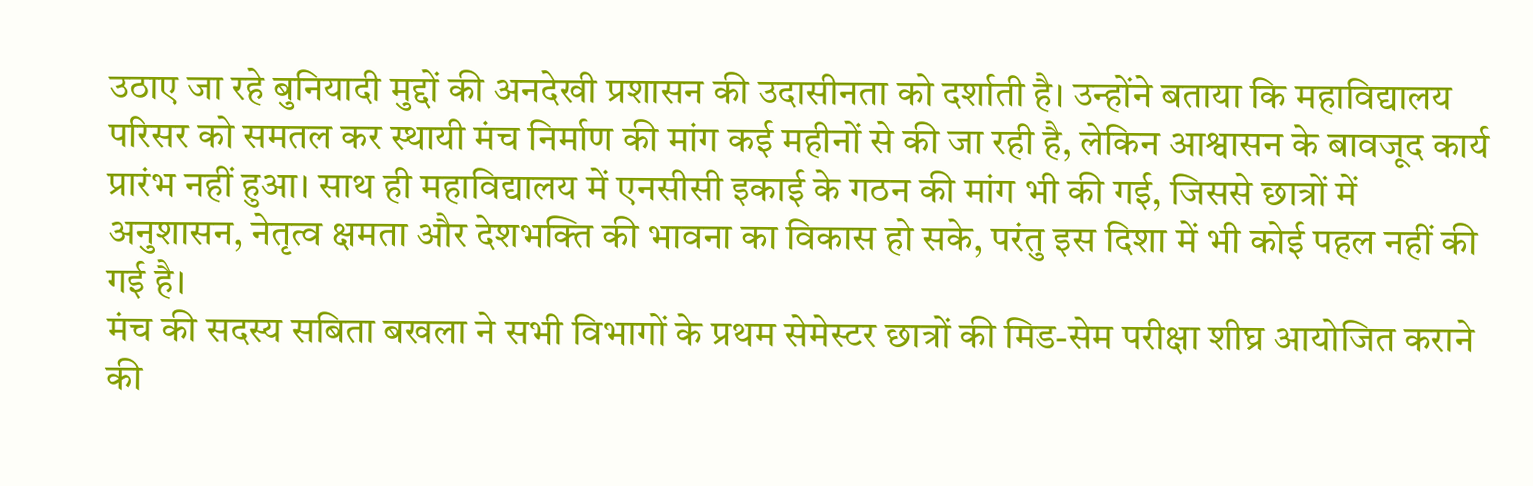उठाए जा रहे बुनियादी मुद्दों की अनदेखी प्रशासन की उदासीनता को दर्शाती है। उन्होंने बताया कि महाविद्यालय परिसर को समतल कर स्थायी मंच निर्माण की मांग कई महीनों से की जा रही है, लेकिन आश्वासन के बावजूद कार्य प्रारंभ नहीं हुआ। साथ ही महाविद्यालय में एनसीसी इकाई के गठन की मांग भी की गई, जिससे छात्रों में अनुशासन, नेतृत्व क्षमता और देशभक्ति की भावना का विकास हो सके, परंतु इस दिशा में भी कोई पहल नहीं की गई है।
मंच की सदस्य सबिता बखला ने सभी विभागों के प्रथम सेमेस्टर छात्रों की मिड-सेम परीक्षा शीघ्र आयोजित कराने की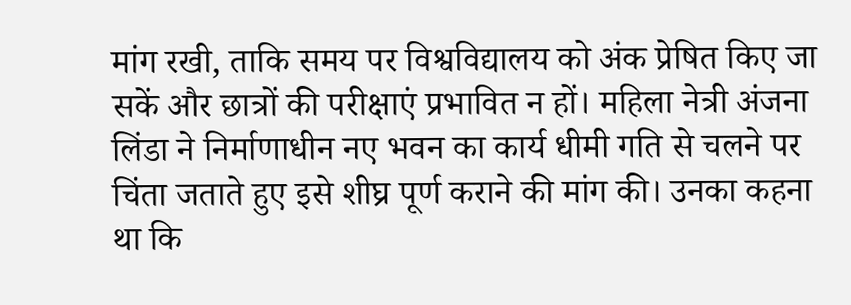मांग रखी, ताकि समय पर विश्वविद्यालय को अंक प्रेषित किए जा सकें और छात्रों की परीक्षाएं प्रभावित न हों। महिला नेत्री अंजना लिंडा ने निर्माणाधीन नए भवन का कार्य धीमी गति से चलने पर चिंता जताते हुए इसे शीघ्र पूर्ण कराने की मांग की। उनका कहना था कि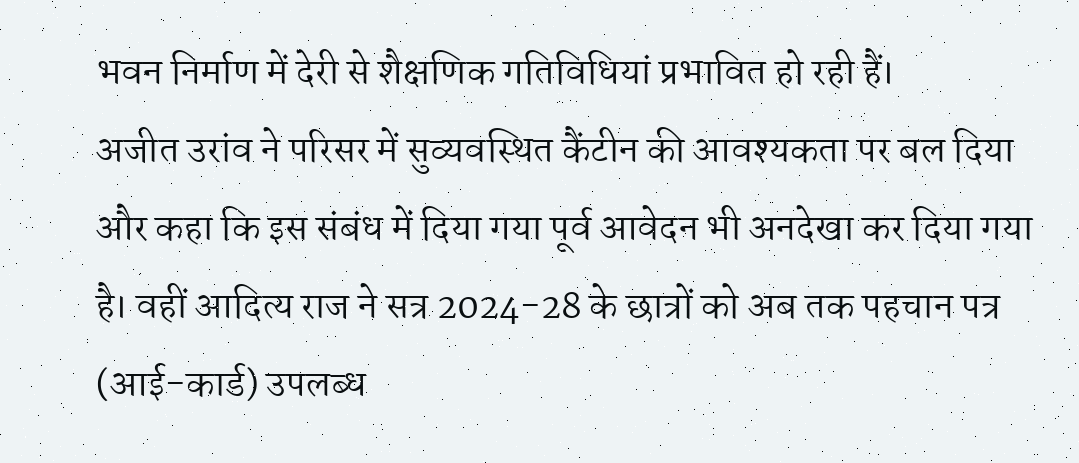भवन निर्माण में देरी से शैक्षणिक गतिविधियां प्रभावित हो रही हैं।
अजीत उरांव ने परिसर में सुव्यवस्थित कैंटीन की आवश्यकता पर बल दिया और कहा कि इस संबंध में दिया गया पूर्व आवेदन भी अनदेखा कर दिया गया है। वहीं आदित्य राज ने सत्र 2024-28 के छात्रों को अब तक पहचान पत्र (आई-कार्ड) उपलब्ध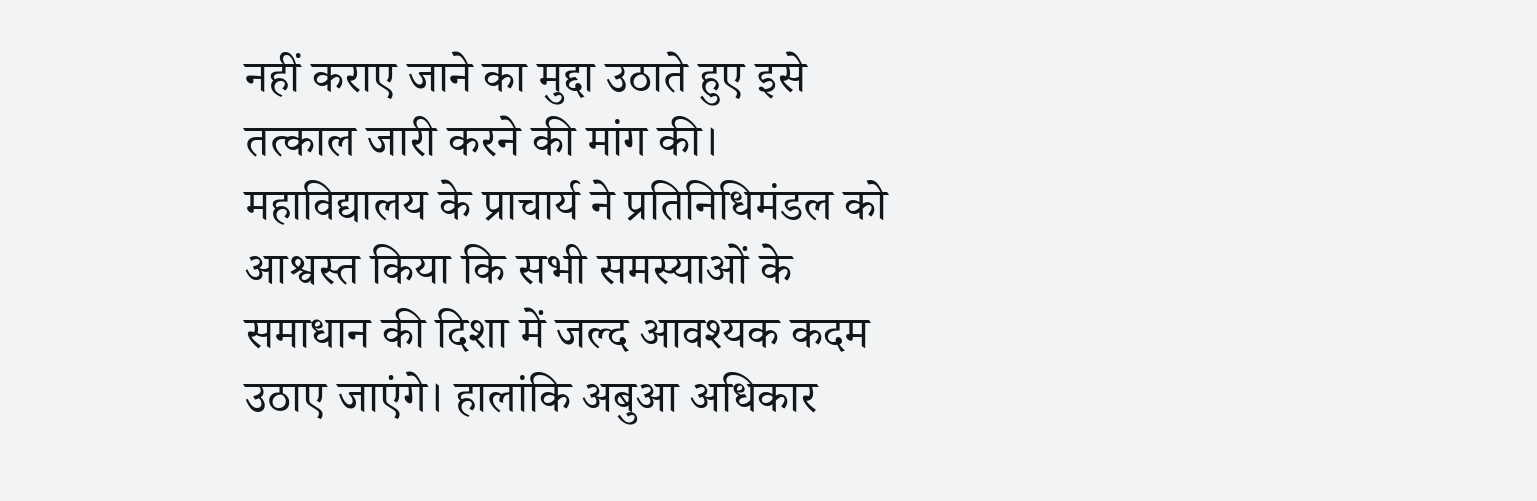नहीं कराए जाने का मुद्दा उठाते हुए इसे तत्काल जारी करने की मांग की।
महाविद्यालय के प्राचार्य ने प्रतिनिधिमंडल को आश्वस्त किया कि सभी समस्याओं के समाधान की दिशा में जल्द आवश्यक कदम उठाए जाएंगे। हालांकि अबुआ अधिकार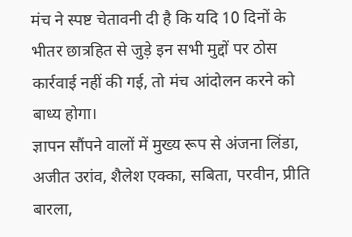मंच ने स्पष्ट चेतावनी दी है कि यदि 10 दिनों के भीतर छात्रहित से जुड़े इन सभी मुद्दों पर ठोस कार्रवाई नहीं की गई, तो मंच आंदोलन करने को बाध्य होगा।
ज्ञापन सौंपने वालों में मुख्य रूप से अंजना लिंडा, अजीत उरांव, शैलेश एक्का, सबिता, परवीन, प्रीति बारला,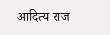आदित्य राज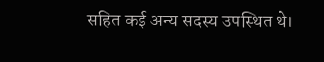सहित कई अन्य सदस्य उपस्थित थे।